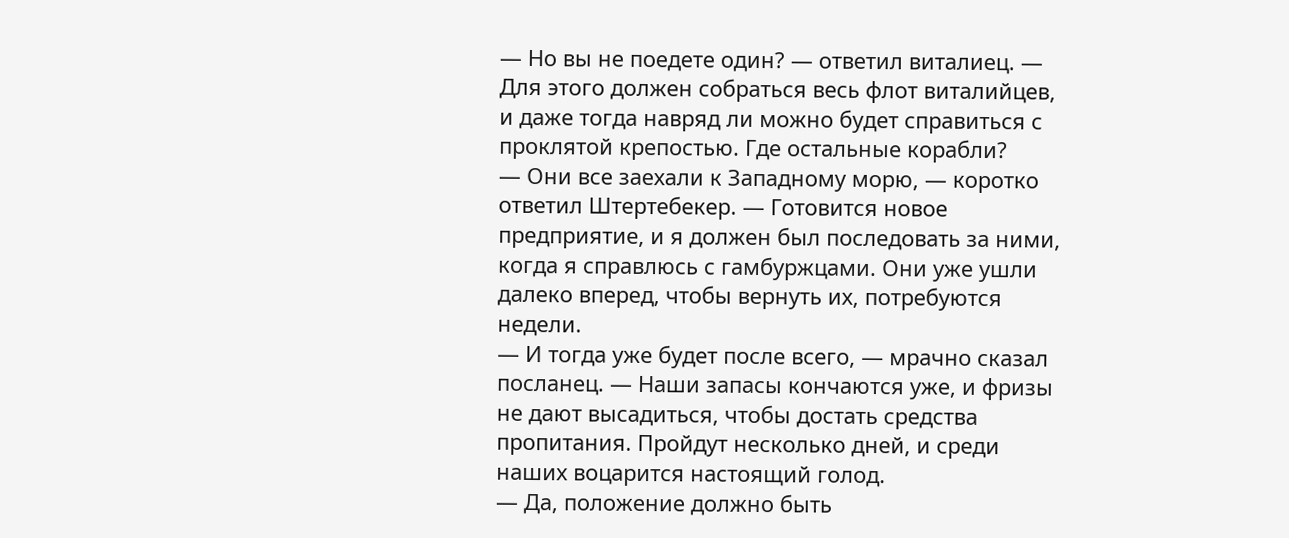— Но вы не поедете один? — ответил виталиец. — Для этого должен собраться весь флот виталийцев, и даже тогда навряд ли можно будет справиться с проклятой крепостью. Где остальные корабли?
— Они все заехали к Западному морю, — коротко ответил Штертебекер. — Готовится новое предприятие, и я должен был последовать за ними, когда я справлюсь с гамбуржцами. Они уже ушли далеко вперед, чтобы вернуть их, потребуются недели.
— И тогда уже будет после всего, — мрачно сказал посланец. — Наши запасы кончаются уже, и фризы не дают высадиться, чтобы достать средства пропитания. Пройдут несколько дней, и среди наших воцарится настоящий голод.
— Да, положение должно быть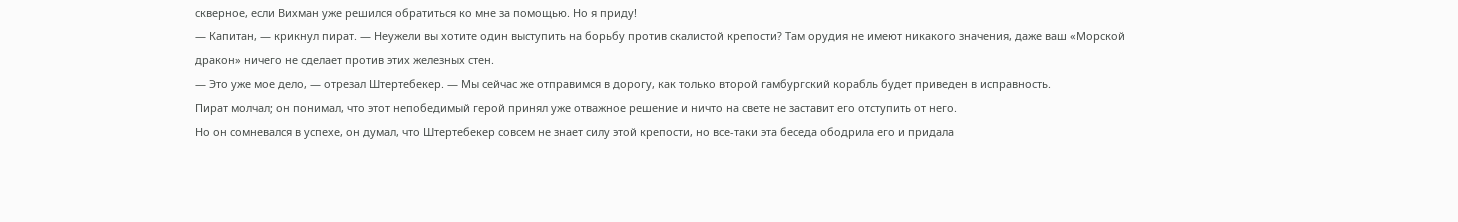скверное, если Вихман уже решился обратиться ко мне за помощью. Но я приду!
— Капитан, — крикнул пират. — Неужели вы хотите один выступить на борьбу против скалистой крепости? Там орудия не имеют никакого значения, даже ваш «Морской дракон» ничего не сделает против этих железных стен.
— Это уже мое дело, — отрезал Штертебекер. — Мы сейчас же отправимся в дорогу, как только второй гамбургский корабль будет приведен в исправность.
Пират молчал; он понимал, что этот непобедимый герой принял уже отважное решение и ничто на свете не заставит его отступить от него.
Но он сомневался в успехе, он думал, что Штертебекер совсем не знает силу этой крепости, но все-таки эта беседа ободрила его и придала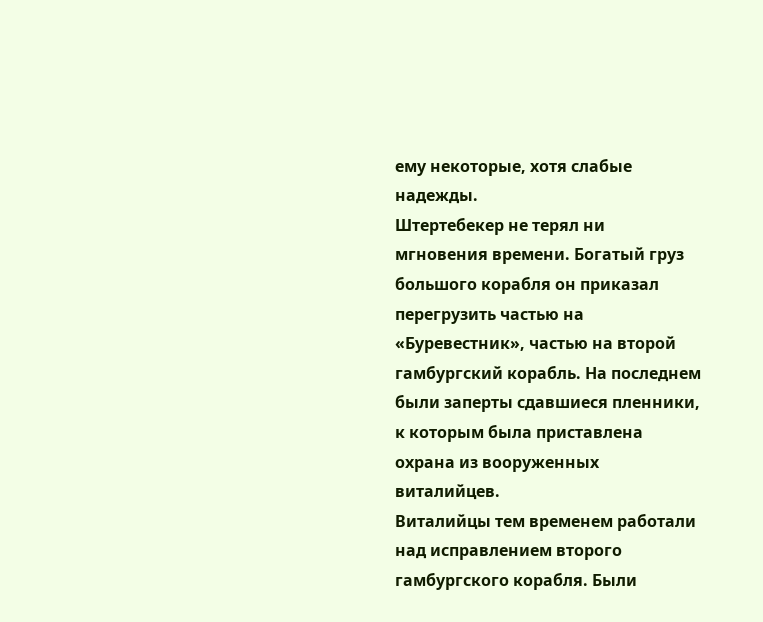ему некоторые, хотя слабые надежды.
Штертебекер не терял ни мгновения времени. Богатый груз большого корабля он приказал перегрузить частью на «Буревестник», частью на второй гамбургский корабль. На последнем были заперты сдавшиеся пленники, к которым была приставлена охрана из вооруженных виталийцев.
Виталийцы тем временем работали над исправлением второго гамбургского корабля. Были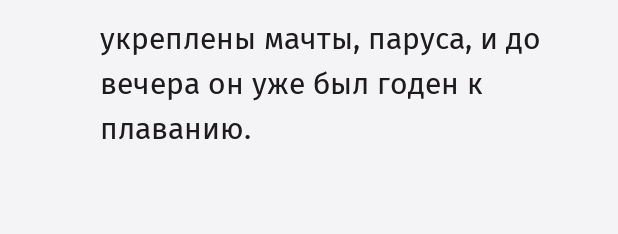укреплены мачты, паруса, и до вечера он уже был годен к плаванию.